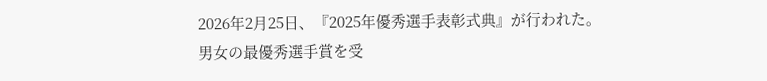2026年2月25日、『2025年優秀選手表彰式典』が行われた。
男女の最優秀選手賞を受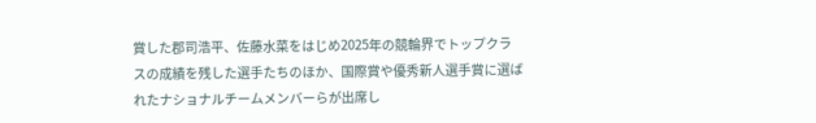賞した郡司浩平、佐藤水菜をはじめ2025年の競輪界でトップクラスの成績を残した選手たちのほか、国際賞や優秀新人選手賞に選ばれたナショナルチームメンバーらが出席し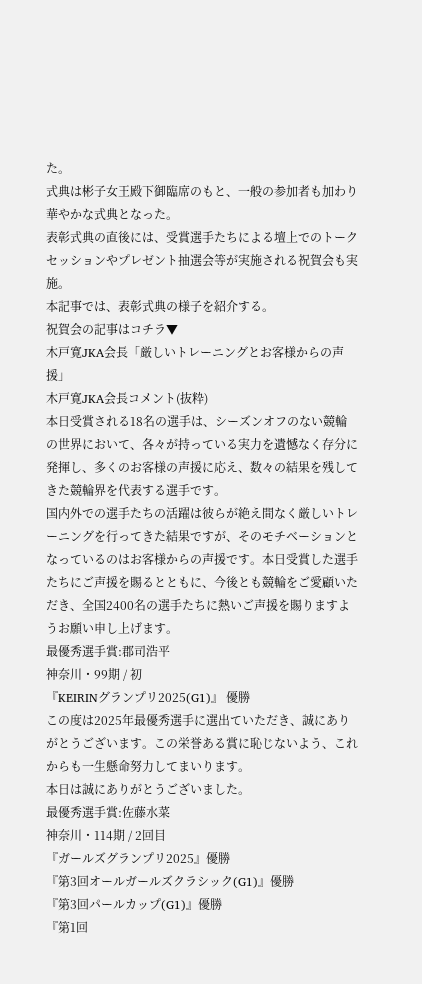た。
式典は彬子女王殿下御臨席のもと、一般の参加者も加わり華やかな式典となった。
表彰式典の直後には、受賞選手たちによる壇上でのトークセッションやプレゼント抽選会等が実施される祝賀会も実施。
本記事では、表彰式典の様子を紹介する。
祝賀会の記事はコチラ▼
木戸寛JKA会長「厳しいトレーニングとお客様からの声援」
木戸寛JKA会長コメント(抜粋)
本日受賞される18名の選手は、シーズンオフのない競輪の世界において、各々が持っている実力を遺憾なく存分に発揮し、多くのお客様の声援に応え、数々の結果を残してきた競輪界を代表する選手です。
国内外での選手たちの活躍は彼らが絶え間なく厳しいトレーニングを行ってきた結果ですが、そのモチベーションとなっているのはお客様からの声援です。本日受賞した選手たちにご声援を賜るとともに、今後とも競輪をご愛顧いただき、全国2400名の選手たちに熱いご声援を賜りますようお願い申し上げます。
最優秀選手賞:郡司浩平
神奈川・99期 / 初
『KEIRINグランプリ2025(G1)』 優勝
この度は2025年最優秀選手に選出ていただき、誠にありがとうございます。この栄誉ある賞に恥じないよう、これからも一生懸命努力してまいります。
本日は誠にありがとうございました。
最優秀選手賞:佐藤水菜
神奈川・114期 / 2回目
『ガールズグランプリ2025』優勝
『第3回オールガールズクラシック(G1)』優勝
『第3回パールカップ(G1)』優勝
『第1回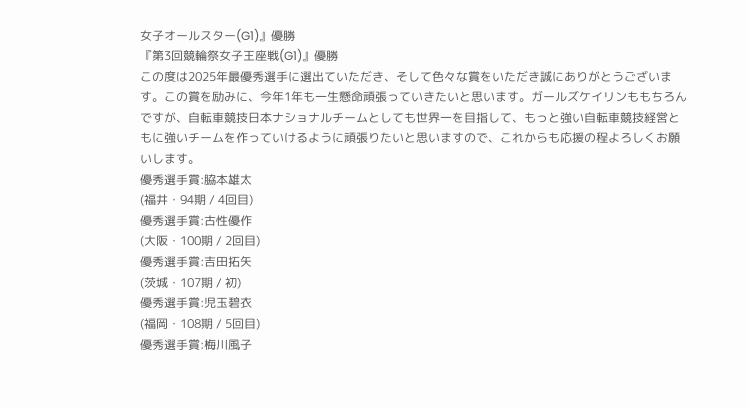女子オールスター(G1)』優勝
『第3回競輪祭女子王座戦(G1)』優勝
この度は2025年最優秀選手に選出ていただき、そして色々な賞をいただき誠にありがとうございます。この賞を励みに、今年1年も一生懸命頑張っていきたいと思います。ガールズケイリンももちろんですが、自転車競技日本ナショナルチームとしても世界一を目指して、もっと強い自転車競技経営ともに強いチームを作っていけるように頑張りたいと思いますので、これからも応援の程よろしくお願いします。
優秀選手賞:脇本雄太
(福井・94期 / 4回目)
優秀選手賞:古性優作
(大阪・100期 / 2回目)
優秀選手賞:吉田拓矢
(茨城・107期 / 初)
優秀選手賞:児玉碧衣
(福岡・108期 / 5回目)
優秀選手賞:梅川風子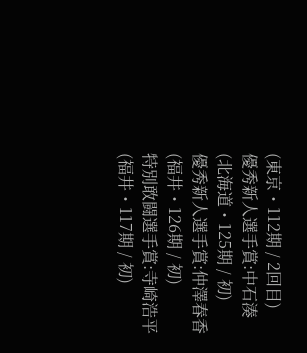(東京・112期 / 2回目)
優秀新人選手賞:中石湊
(北海道・125期 / 初)
優秀新人選手賞:仲澤春香
(福井・126期 / 初)
特別敢闘選手賞:寺崎浩平
(福井・117期 / 初)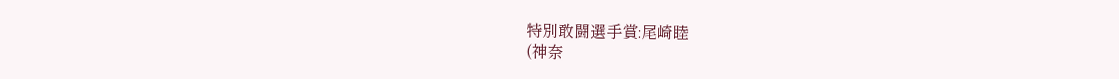特別敢闘選手賞:尾崎睦
(神奈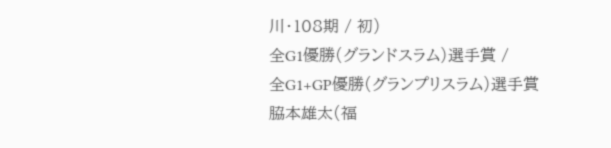川・108期 / 初)
全G1優勝(グランドスラム)選手賞 /
全G1+GP優勝(グランプリスラム)選手賞
脇本雄太(福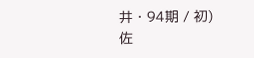井・94期 / 初)
佐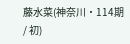藤水菜(神奈川・114期 / 初)